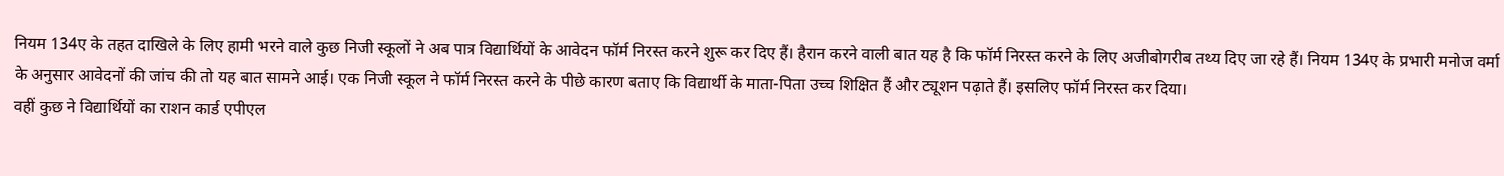नियम 134ए के तहत दाखिले के लिए हामी भरने वाले कुछ निजी स्कूलों ने अब पात्र विद्यार्थियों के आवेदन फॉर्म निरस्त करने शुरू कर दिए हैं। हैरान करने वाली बात यह है कि फॉर्म निरस्त करने के लिए अजीबोगरीब तथ्य दिए जा रहे हैं। नियम 134ए के प्रभारी मनोज वर्मा के अनुसार आवेदनों की जांच की तो यह बात सामने आई। एक निजी स्कूल ने फॉर्म निरस्त करने के पीछे कारण बताए कि विद्यार्थी के माता-पिता उच्च शिक्षित हैं और ट्यूशन पढ़ाते हैं। इसलिए फॉर्म निरस्त कर दिया।
वहीं कुछ ने विद्यार्थियों का राशन कार्ड एपीएल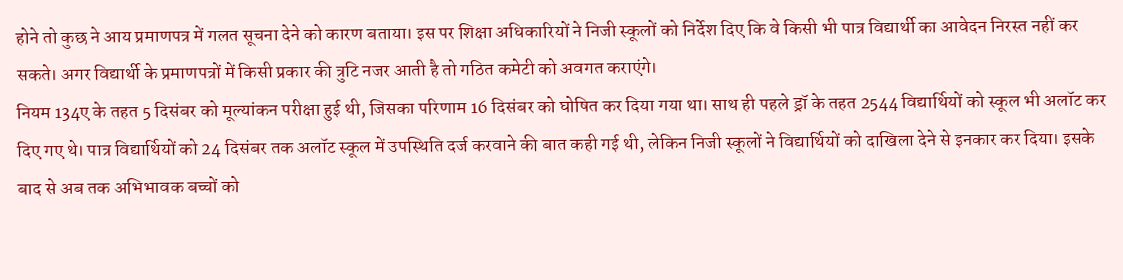होने तो कुछ ने आय प्रमाणपत्र में गलत सूचना देने को कारण बताया। इस पर शिक्षा अधिकारियों ने निजी स्कूलों को निर्देश दिए कि वे किसी भी पात्र विद्यार्थी का आवेदन निरस्त नहीं कर सकते। अगर विद्यार्थी के प्रमाणपत्रों में किसी प्रकार की त्रुटि नजर आती है तो गठित कमेटी को अवगत कराएंगे।
नियम 134ए के तहत 5 दिसंबर को मूल्यांकन परीक्षा हुई थी, जिसका परिणाम 16 दिसंबर को घोषित कर दिया गया था। साथ ही पहले ड्रॉ के तहत 2544 विद्यार्थियों को स्कूल भी अलॉट कर दिए गए थे। पात्र विद्यार्थियों को 24 दिसंबर तक अलॉट स्कूल में उपस्थिति दर्ज करवाने की बात कही गई थी, लेकिन निजी स्कूलों ने विद्यार्थियों को दाखिला देने से इनकार कर दिया। इसके बाद से अब तक अभिभावक बच्चों को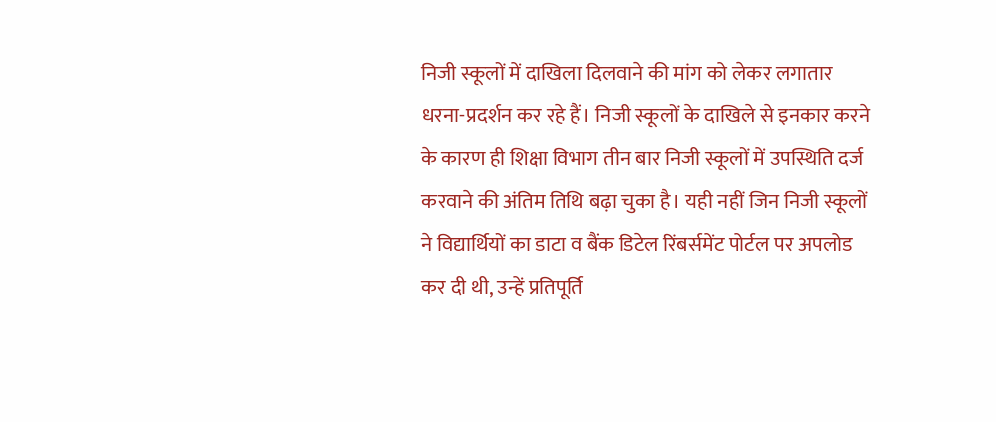निजी स्कूलों में दाखिला दिलवाने की मांग को लेकर लगातार धरना-प्रदर्शन कर रहे हैं। निजी स्कूलों के दाखिले से इनकार करने के कारण ही शिक्षा विभाग तीन बार निजी स्कूलों में उपस्थिति दर्ज करवाने की अंतिम तिथि बढ़ा चुका है। यही नहीं जिन निजी स्कूलों ने विद्यार्थियों का डाटा व बैंक डिटेल रिंबर्समेंट पोर्टल पर अपलोड कर दी थी, उन्हें प्रतिपूर्ति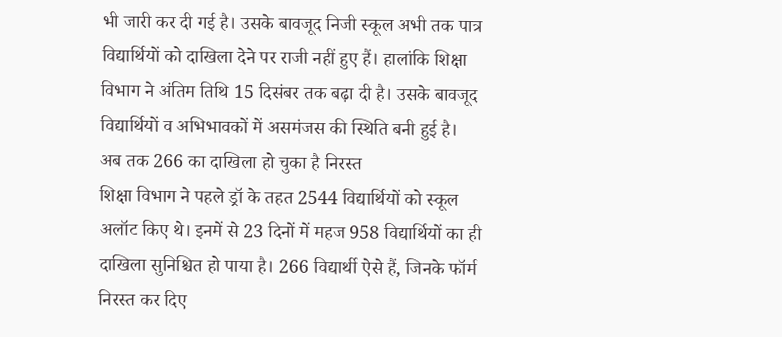भी जारी कर दी गई है। उसके बावजूद निजी स्कूल अभी तक पात्र विद्यार्थियों को दाखिला देने पर राजी नहीं हुए हैं। हालांकि शिक्षा विभाग ने अंतिम तिथि 15 दिसंबर तक बढ़ा दी है। उसके बावजूद विद्यार्थियों व अभिभावकों में असमंजस की स्थिति बनी हुई है।
अब तक 266 का दाखिला हो चुका है निरस्त
शिक्षा विभाग ने पहले ड्रॉ के तहत 2544 विद्यार्थियों को स्कूल अलॉट किए थे। इनमें से 23 दिनों में महज 958 विद्यार्थियों का ही दाखिला सुनिश्चित हो पाया है। 266 विद्यार्थी ऐसे हैं, जिनके फॉर्म निरस्त कर दिए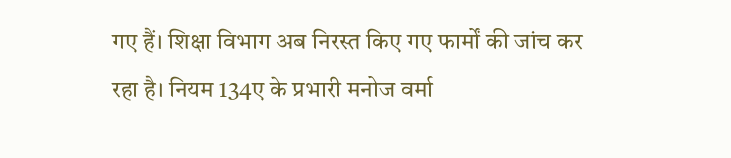गए हैं। शिक्षा विभाग अब निरस्त किए गए फार्मों की जांच कर रहा है। नियम 134ए के प्रभारी मनोज वर्मा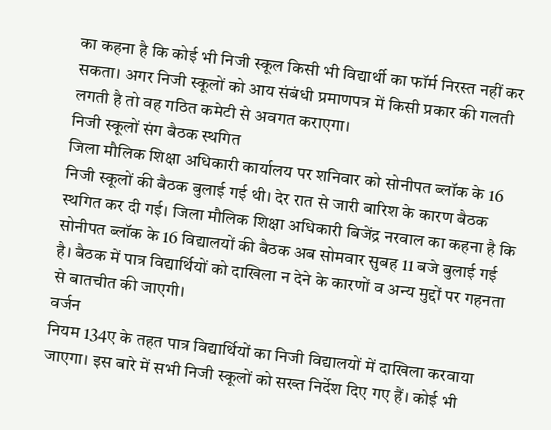का कहना है कि कोई भी निजी स्कूल किसी भी विद्यार्थी का फॉर्म निरस्त नहीं कर सकता। अगर निजी स्कूलों को आय संबंधी प्रमाणपत्र में किसी प्रकार की गलती लगती है तो वह गठित कमेटी से अवगत कराएगा।
निजी स्कूलों संग बैठक स्थगित
जिला मौलिक शिक्षा अधिकारी कार्यालय पर शनिवार को सोनीपत ब्लॉक के 16 निजी स्कूलों की बैठक बुलाई गई थी। देर रात से जारी बारिश के कारण बैठक स्थगित कर दी गई। जिला मौलिक शिक्षा अधिकारी बिजेंद्र नरवाल का कहना है कि सोनीपत ब्लॉक के 16 विद्यालयों की बैठक अब सोमवार सुबह 11 बजे बुलाई गई है। बैठक में पात्र विद्यार्थियों को दाखिला न देने के कारणों व अन्य मुद्दों पर गहनता से बातचीत की जाएगी।
वर्जन
नियम 134ए के तहत पात्र विद्यार्थियों का निजी विद्यालयों में दाखिला करवाया जाएगा। इस बारे में सभी निजी स्कूलों को सख्त निर्देश दिए गए हैं। कोई भी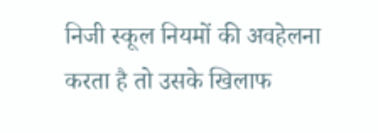निजी स्कूल नियमों की अवहेलना करता है तो उसके खिलाफ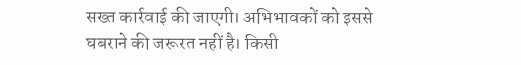सख्त कार्रवाई की जाएगी। अभिभावकों को इससे घबराने की जरूरत नहीं है। किसी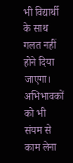भी विद्यार्थी के साथ गलत नहीं होने दिया जाएगा। अभिभावकों को भी संयम से काम लेना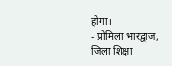होगा।
- प्रोमिला भारद्वाज, जिला शिक्षा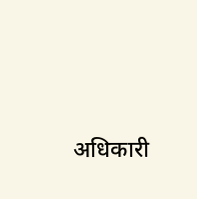अधिकारी